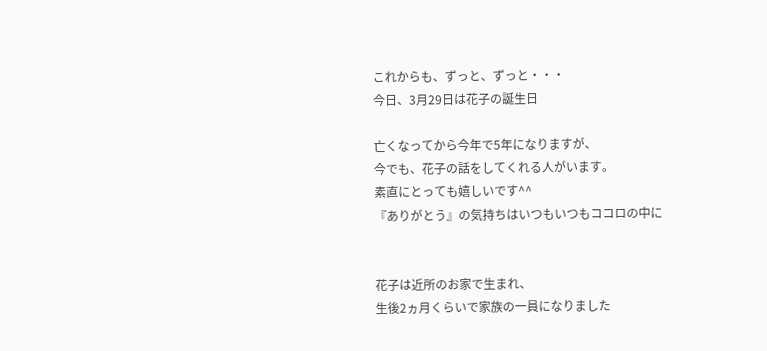これからも、ずっと、ずっと・・・
今日、3月29日は花子の誕生日

亡くなってから今年で5年になりますが、
今でも、花子の話をしてくれる人がいます。
素直にとっても嬉しいです^^
『ありがとう』の気持ちはいつもいつもココロの中に


花子は近所のお家で生まれ、
生後2ヵ月くらいで家族の一員になりました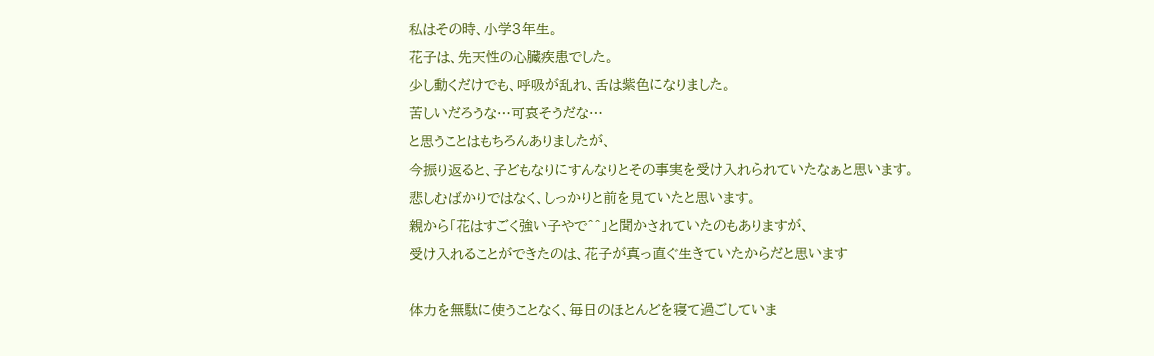私はその時、小学3年生。
花子は、先天性の心臓疾患でした。
少し動くだけでも、呼吸が乱れ、舌は紫色になりました。
苦しいだろうな…可哀そうだな…
と思うことはもちろんありましたが、
今振り返ると、子どもなりにすんなりとその事実を受け入れられていたなぁと思います。
悲しむばかりではなく、しっかりと前を見ていたと思います。
親から「花はすごく強い子やで^^」と聞かされていたのもありますが、
受け入れることができたのは、花子が真っ直ぐ生きていたからだと思います

体力を無駄に使うことなく、毎日のほとんどを寝て過ごしていま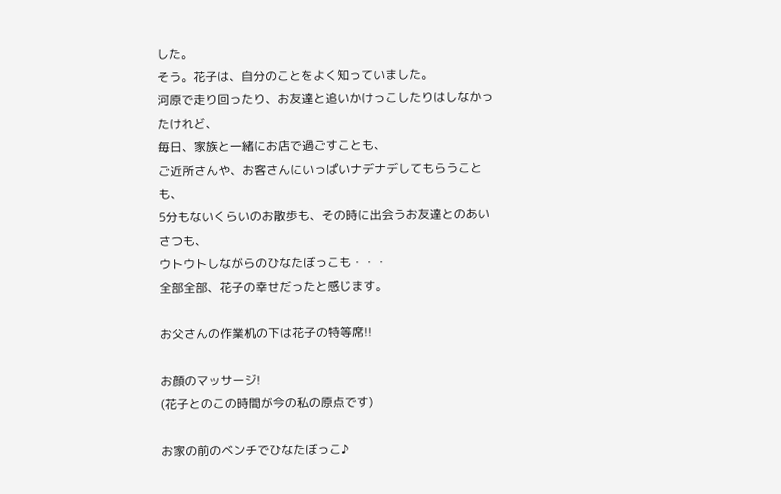した。
そう。花子は、自分のことをよく知っていました。
河原で走り回ったり、お友達と追いかけっこしたりはしなかったけれど、
毎日、家族と一緒にお店で過ごすことも、
ご近所さんや、お客さんにいっぱいナデナデしてもらうことも、
5分もないくらいのお散歩も、その時に出会うお友達とのあいさつも、
ウトウトしながらのひなたぼっこも・・・
全部全部、花子の幸せだったと感じます。

お父さんの作業机の下は花子の特等席!!

お顔のマッサージ!
(花子とのこの時間が今の私の原点です)

お家の前のベンチでひなたぼっこ♪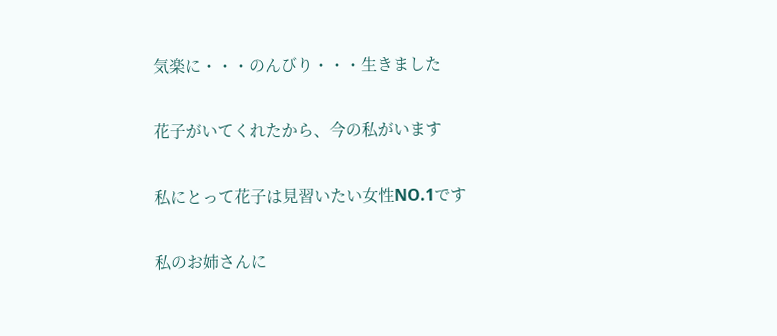気楽に・・・のんびり・・・生きました

花子がいてくれたから、今の私がいます

私にとって花子は見習いたい女性NO.1です

私のお姉さんに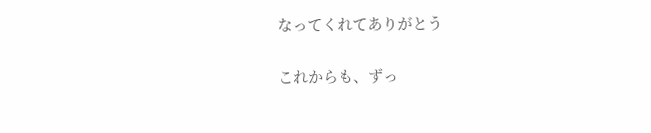なってくれてありがとう

これからも、ずっ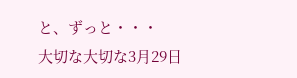と、ずっと・・・
大切な大切な3月29日